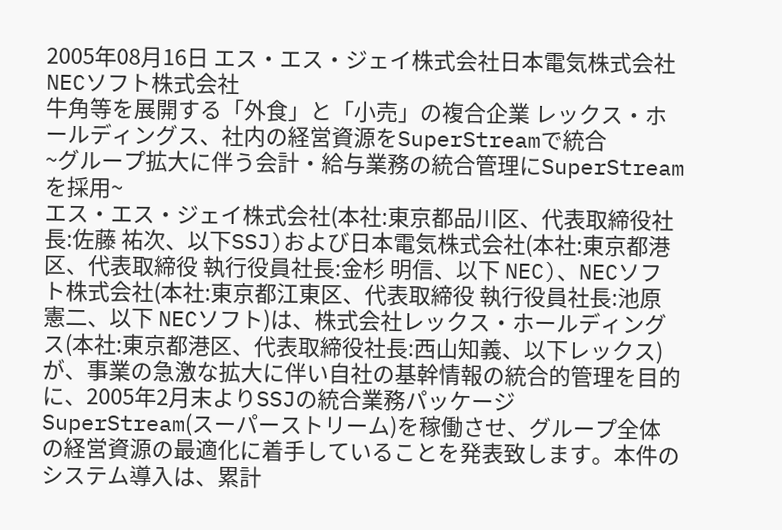2005年08月16日 エス・エス・ジェイ株式会社日本電気株式会社NECソフト株式会社
牛角等を展開する「外食」と「小売」の複合企業 レックス・ホールディングス、社内の経営資源をSuperStreamで統合
~グループ拡大に伴う会計・給与業務の統合管理にSuperStreamを採用~
エス・エス・ジェイ株式会社(本社:東京都品川区、代表取締役社長:佐藤 祐次、以下SSJ)および日本電気株式会社(本社:東京都港区、代表取締役 執行役員社長:金杉 明信、以下 NEC)、NECソフト株式会社(本社:東京都江東区、代表取締役 執行役員社長:池原 憲二、以下 NECソフト)は、株式会社レックス・ホールディングス(本社:東京都港区、代表取締役社長:西山知義、以下レックス)が、事業の急激な拡大に伴い自社の基幹情報の統合的管理を目的に、2005年2月末よりSSJの統合業務パッケージSuperStream(スーパーストリーム)を稼働させ、グループ全体の経営資源の最適化に着手していることを発表致します。本件のシステム導入は、累計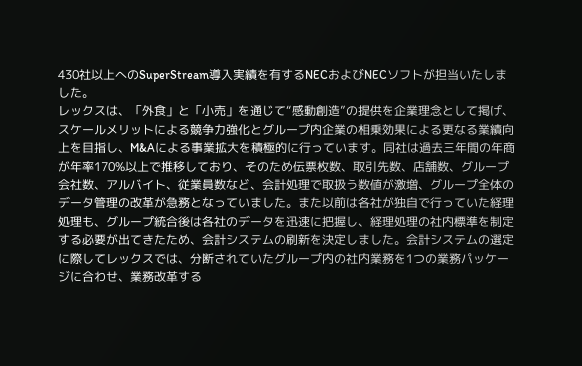430社以上へのSuperStream導入実績を有するNECおよびNECソフトが担当いたしました。
レックスは、「外食」と「小売」を通じて“感動創造”の提供を企業理念として掲げ、スケールメリットによる競争力強化とグループ内企業の相乗効果による更なる業績向上を目指し、M&Aによる事業拡大を積極的に行っています。同社は過去三年間の年商が年率170%以上で推移しており、そのため伝票枚数、取引先数、店舗数、グループ会社数、アルバイト、従業員数など、会計処理で取扱う数値が激増、グループ全体のデータ管理の改革が急務となっていました。また以前は各社が独自で行っていた経理処理も、グループ統合後は各社のデータを迅速に把握し、経理処理の社内標準を制定する必要が出てきたため、会計システムの刷新を決定しました。会計システムの選定に際してレックスでは、分断されていたグループ内の社内業務を1つの業務パッケージに合わせ、業務改革する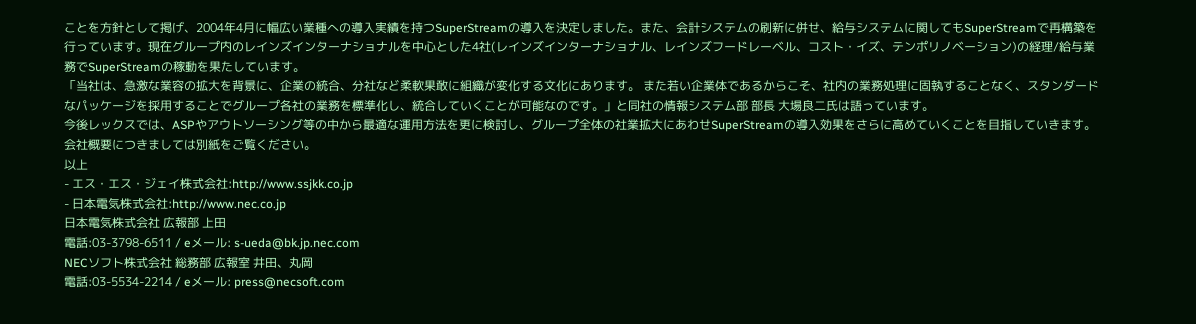ことを方針として掲げ、2004年4月に幅広い業種への導入実績を持つSuperStreamの導入を決定しました。また、会計システムの刷新に併せ、給与システムに関してもSuperStreamで再構築を行っています。現在グループ内のレインズインターナショナルを中心とした4社(レインズインターナショナル、レインズフードレーベル、コスト・イズ、テンポリノベーション)の経理/給与業務でSuperStreamの稼動を果たしています。
「当社は、急激な業容の拡大を背景に、企業の統合、分社など柔軟果敢に組織が変化する文化にあります。 また若い企業体であるからこそ、社内の業務処理に固執することなく、スタンダードなパッケージを採用することでグループ各社の業務を標準化し、統合していくことが可能なのです。」と同社の情報システム部 部長 大場良二氏は語っています。
今後レックスでは、ASPやアウトソーシング等の中から最適な運用方法を更に検討し、グループ全体の社業拡大にあわせSuperStreamの導入効果をさらに高めていくことを目指していきます。
会社概要につきましては別紙をご覧ください。
以上
- エス・エス・ジェイ株式会社:http://www.ssjkk.co.jp
- 日本電気株式会社:http://www.nec.co.jp
日本電気株式会社 広報部 上田
電話:03-3798-6511 / eメール: s-ueda@bk.jp.nec.com
NECソフト株式会社 総務部 広報室 井田、丸岡
電話:03-5534-2214 / eメール: press@necsoft.com